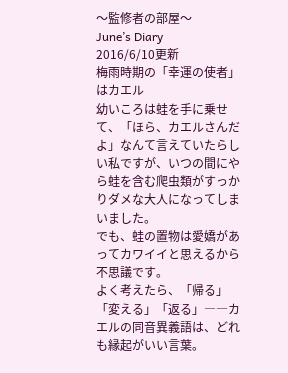〜監修者の部屋〜
June’s Diary
2016/6/10更新
梅雨時期の「幸運の使者」はカエル
幼いころは蛙を手に乗せて、「ほら、カエルさんだよ」なんて言えていたらしい私ですが、いつの間にやら蛙を含む爬虫類がすっかりダメな大人になってしまいました。
でも、蛙の置物は愛嬌があってカワイイと思えるから不思議です。
よく考えたら、「帰る」「変える」「返る」――カエルの同音異義語は、どれも縁起がいい言葉。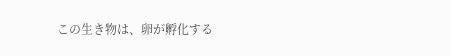この生き物は、卵が孵化する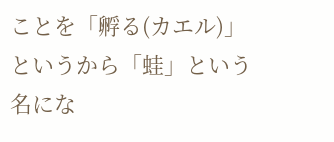ことを「孵る(カエル)」というから「蛙」という名にな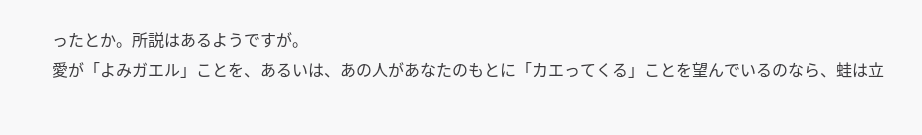ったとか。所説はあるようですが。
愛が「よみガエル」ことを、あるいは、あの人があなたのもとに「カエってくる」ことを望んでいるのなら、蛙は立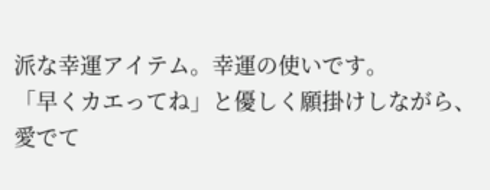派な幸運アイテム。幸運の使いです。
「早くカエってね」と優しく願掛けしながら、愛でて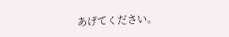あげてください。